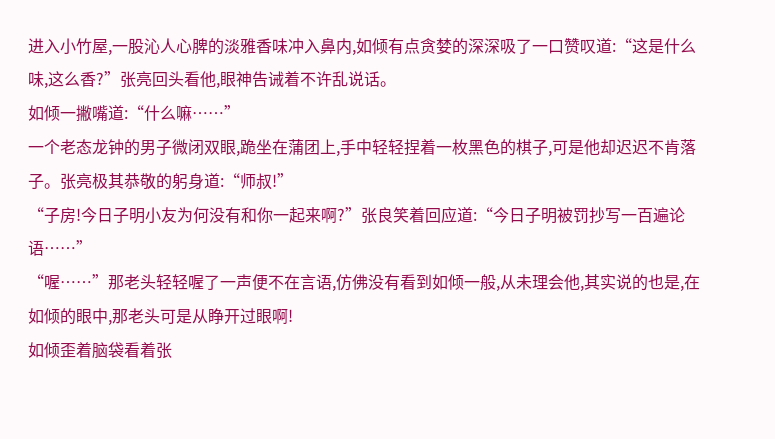进入小竹屋,一股沁人心脾的淡雅香味冲入鼻内,如倾有点贪婪的深深吸了一口赞叹道:“这是什么味,这么香?”张亮回头看他,眼神告诫着不许乱说话。
如倾一撇嘴道:“什么嘛……”
一个老态龙钟的男子微闭双眼,跪坐在蒲团上,手中轻轻捏着一枚黑色的棋子,可是他却迟迟不肯落子。张亮极其恭敬的躬身道:“师叔!”
“子房!今日子明小友为何没有和你一起来啊?”张良笑着回应道:“今日子明被罚抄写一百遍论语……”
“喔……”那老头轻轻喔了一声便不在言语,仿佛没有看到如倾一般,从未理会他,其实说的也是,在如倾的眼中,那老头可是从睁开过眼啊!
如倾歪着脑袋看着张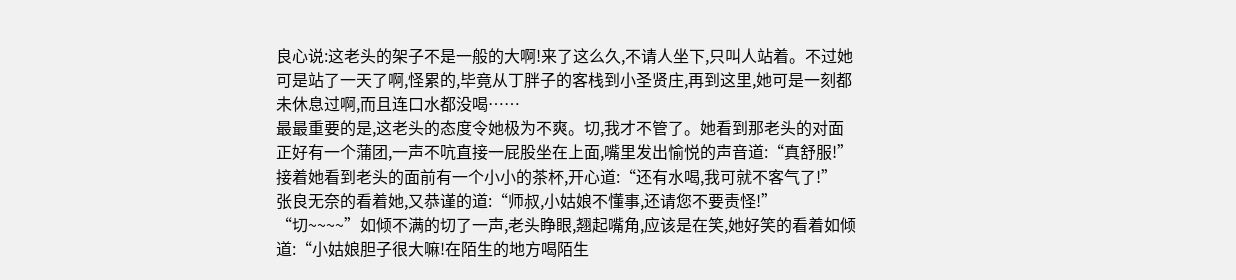良心说:这老头的架子不是一般的大啊!来了这么久,不请人坐下,只叫人站着。不过她可是站了一天了啊,怪累的,毕竟从丁胖子的客栈到小圣贤庄,再到这里,她可是一刻都未休息过啊,而且连口水都没喝……
最最重要的是,这老头的态度令她极为不爽。切,我才不管了。她看到那老头的对面正好有一个蒲团,一声不吭直接一屁股坐在上面,嘴里发出愉悦的声音道:“真舒服!”
接着她看到老头的面前有一个小小的茶杯,开心道:“还有水喝,我可就不客气了!”
张良无奈的看着她,又恭谨的道:“师叔,小姑娘不懂事,还请您不要责怪!”
“切~~~~”如倾不满的切了一声,老头睁眼,翘起嘴角,应该是在笑,她好笑的看着如倾道:“小姑娘胆子很大嘛!在陌生的地方喝陌生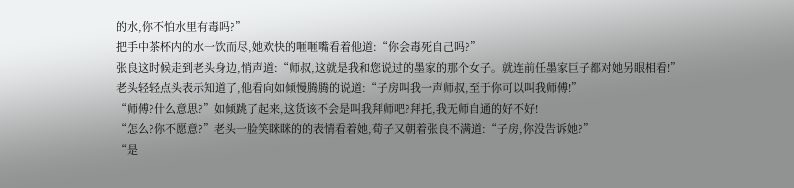的水,你不怕水里有毒吗?”
把手中茶杯内的水一饮而尽,她欢快的咂咂嘴看着他道:“你会毒死自己吗?”
张良这时候走到老头身边,悄声道:“师叔,这就是我和您说过的墨家的那个女子。就连前任墨家巨子都对她另眼相看!”
老头轻轻点头表示知道了,他看向如倾慢腾腾的说道:“子房叫我一声师叔,至于你可以叫我师傅!”
“师傅?什么意思?”如倾跳了起来,这货该不会是叫我拜师吧?拜托,我无师自通的好不好!
“怎么?你不愿意?”老头一脸笑眯眯的的表情看着她,荀子又朝着张良不满道:“子房,你没告诉她?”
“是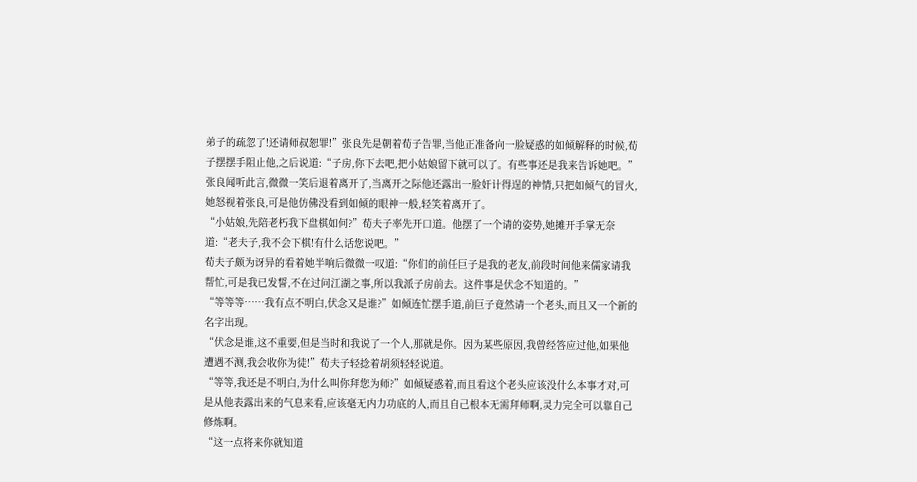弟子的疏忽了!还请师叔恕罪!”张良先是朝着荀子告罪,当他正准备向一脸疑惑的如倾解释的时候,荀子摆摆手阻止他,之后说道:“子房,你下去吧,把小姑娘留下就可以了。有些事还是我来告诉她吧。”
张良闻听此言,微微一笑后退着离开了,当离开之际他还露出一脸奸计得逞的神情,只把如倾气的冒火,她怒视着张良,可是他仿佛没看到如倾的眼神一般,轻笑着离开了。
“小姑娘,先陪老朽我下盘棋如何?”荀夫子率先开口道。他摆了一个请的姿势,她摊开手掌无奈道:“老夫子,我不会下棋!有什么话您说吧。”
荀夫子颇为讶异的看着她半响后微微一叹道:“你们的前任巨子是我的老友,前段时间他来儒家请我帮忙,可是我已发誓,不在过问江湖之事,所以我派子房前去。这件事是伏念不知道的。”
“等等等……我有点不明白,伏念又是谁?”如倾连忙摆手道,前巨子竟然请一个老头,而且又一个新的名字出现。
“伏念是谁,这不重要,但是当时和我说了一个人,那就是你。因为某些原因,我曾经答应过他,如果他遭遇不测,我会收你为徒!”荀夫子轻捻着胡须轻轻说道。
“等等,我还是不明白,为什么叫你拜您为师?”如倾疑惑着,而且看这个老头应该没什么本事才对,可是从他表露出来的气息来看,应该毫无内力功底的人,而且自己根本无需拜师啊,灵力完全可以靠自己修炼啊。
“这一点将来你就知道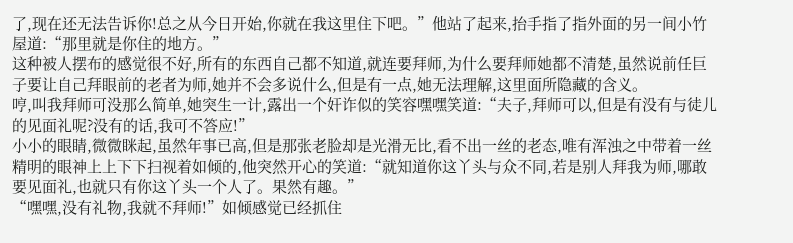了,现在还无法告诉你!总之从今日开始,你就在我这里住下吧。”他站了起来,抬手指了指外面的另一间小竹屋道:“那里就是你住的地方。”
这种被人摆布的感觉很不好,所有的东西自己都不知道,就连要拜师,为什么要拜师她都不清楚,虽然说前任巨子要让自己拜眼前的老者为师,她并不会多说什么,但是有一点,她无法理解,这里面所隐藏的含义。
哼,叫我拜师可没那么简单,她突生一计,露出一个奸诈似的笑容嘿嘿笑道:“夫子,拜师可以,但是有没有与徒儿的见面礼呢?没有的话,我可不答应!”
小小的眼睛,微微眯起,虽然年事已高,但是那张老脸却是光滑无比,看不出一丝的老态,唯有浑浊之中带着一丝精明的眼神上上下下扫视着如倾的,他突然开心的笑道:“就知道你这丫头与众不同,若是别人拜我为师,哪敢要见面礼,也就只有你这丫头一个人了。果然有趣。”
“嘿嘿,没有礼物,我就不拜师!”如倾感觉已经抓住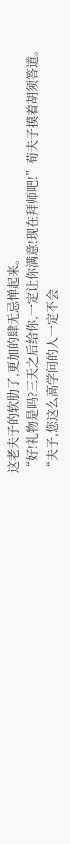这老夫子的软肋了,更加的肆无忌惮起来。
“好!礼物是吗?三天之后给你,一定让你满意!现在拜师吧!”荀夫子摸着胡须答道。
“夫子,您这么高学问的人一定不会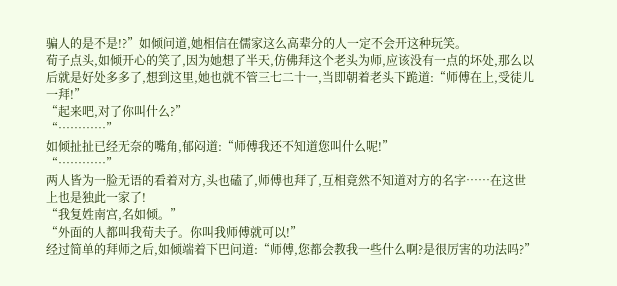骗人的是不是!?”如倾问道,她相信在儒家这么高辈分的人一定不会开这种玩笑。
荀子点头,如倾开心的笑了,因为她想了半天,仿佛拜这个老头为师,应该没有一点的坏处,那么以后就是好处多多了,想到这里,她也就不管三七二十一,当即朝着老头下跪道:“师傅在上,受徒儿一拜!”
“起来吧,对了你叫什么?”
“…………”
如倾扯扯已经无奈的嘴角,郁闷道:“师傅我还不知道您叫什么呢!”
“…………”
两人皆为一脸无语的看着对方,头也磕了,师傅也拜了,互相竟然不知道对方的名字……在这世上也是独此一家了!
“我复姓南宫,名如倾。”
“外面的人都叫我荀夫子。你叫我师傅就可以!”
经过简单的拜师之后,如倾端着下巴问道:“师傅,您都会教我一些什么啊?是很厉害的功法吗?”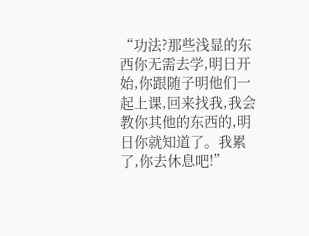“功法?那些浅显的东西你无需去学,明日开始,你跟随子明他们一起上课,回来找我,我会教你其他的东西的,明日你就知道了。我累了,你去休息吧!”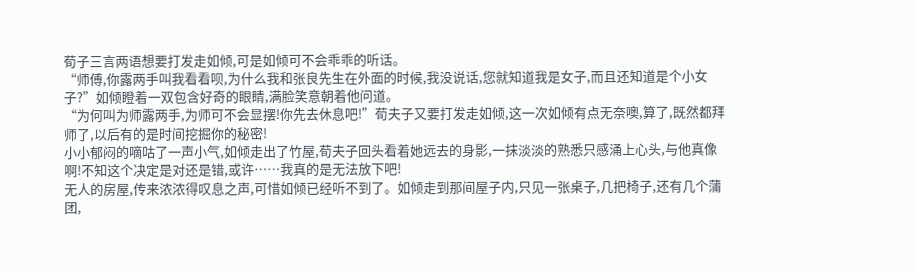荀子三言两语想要打发走如倾,可是如倾可不会乖乖的听话。
“师傅,你露两手叫我看看呗,为什么我和张良先生在外面的时候,我没说话,您就知道我是女子,而且还知道是个小女子?”如倾瞪着一双包含好奇的眼睛,满脸笑意朝着他问道。
“为何叫为师露两手,为师可不会显摆!你先去休息吧!”荀夫子又要打发走如倾,这一次如倾有点无奈噢,算了,既然都拜师了,以后有的是时间挖掘你的秘密!
小小郁闷的嘀咕了一声小气,如倾走出了竹屋,荀夫子回头看着她远去的身影,一抹淡淡的熟悉只感涌上心头,与他真像啊!不知这个决定是对还是错,或许……我真的是无法放下吧!
无人的房屋,传来浓浓得叹息之声,可惜如倾已经听不到了。如倾走到那间屋子内,只见一张桌子,几把椅子,还有几个蒲团,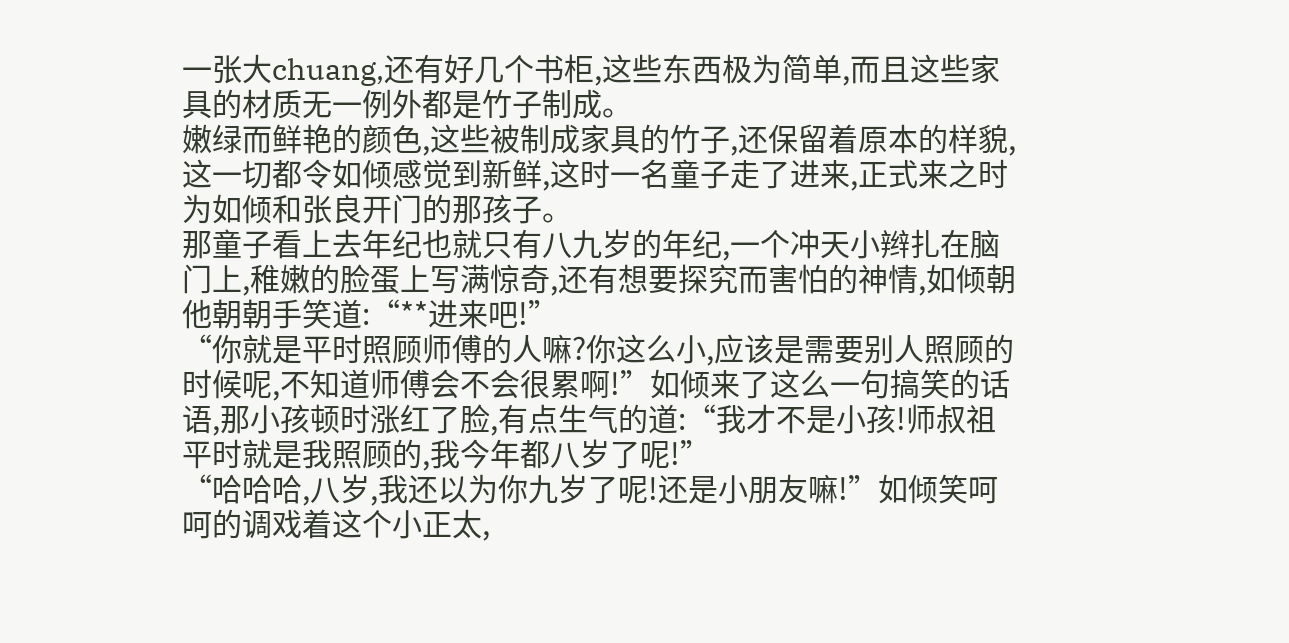一张大chuang,还有好几个书柜,这些东西极为简单,而且这些家具的材质无一例外都是竹子制成。
嫩绿而鲜艳的颜色,这些被制成家具的竹子,还保留着原本的样貌,这一切都令如倾感觉到新鲜,这时一名童子走了进来,正式来之时为如倾和张良开门的那孩子。
那童子看上去年纪也就只有八九岁的年纪,一个冲天小辫扎在脑门上,稚嫩的脸蛋上写满惊奇,还有想要探究而害怕的神情,如倾朝他朝朝手笑道:“**进来吧!”
“你就是平时照顾师傅的人嘛?你这么小,应该是需要别人照顾的时候呢,不知道师傅会不会很累啊!”如倾来了这么一句搞笑的话语,那小孩顿时涨红了脸,有点生气的道:“我才不是小孩!师叔祖平时就是我照顾的,我今年都八岁了呢!”
“哈哈哈,八岁,我还以为你九岁了呢!还是小朋友嘛!”如倾笑呵呵的调戏着这个小正太,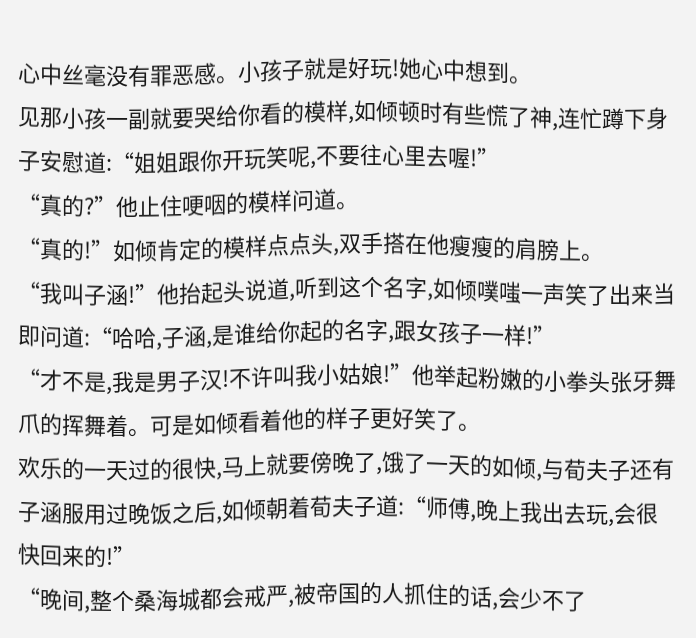心中丝毫没有罪恶感。小孩子就是好玩!她心中想到。
见那小孩一副就要哭给你看的模样,如倾顿时有些慌了神,连忙蹲下身子安慰道:“姐姐跟你开玩笑呢,不要往心里去喔!”
“真的?”他止住哽咽的模样问道。
“真的!”如倾肯定的模样点点头,双手搭在他瘦瘦的肩膀上。
“我叫子涵!”他抬起头说道,听到这个名字,如倾噗嗤一声笑了出来当即问道:“哈哈,子涵,是谁给你起的名字,跟女孩子一样!”
“才不是,我是男子汉!不许叫我小姑娘!”他举起粉嫩的小拳头张牙舞爪的挥舞着。可是如倾看着他的样子更好笑了。
欢乐的一天过的很快,马上就要傍晚了,饿了一天的如倾,与荀夫子还有子涵服用过晚饭之后,如倾朝着荀夫子道:“师傅,晚上我出去玩,会很快回来的!”
“晚间,整个桑海城都会戒严,被帝国的人抓住的话,会少不了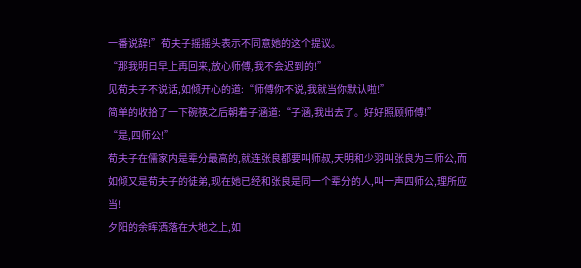一番说辞!”荀夫子摇摇头表示不同意她的这个提议。
“那我明日早上再回来,放心师傅,我不会迟到的!”
见荀夫子不说话,如倾开心的道:“师傅你不说,我就当你默认啦!”
简单的收拾了一下碗筷之后朝着子涵道:“子涵,我出去了。好好照顾师傅!”
“是,四师公!”
荀夫子在儒家内是辈分最高的,就连张良都要叫师叔,天明和少羽叫张良为三师公,而如倾又是荀夫子的徒弟,现在她已经和张良是同一个辈分的人,叫一声四师公,理所应当!
夕阳的余晖洒落在大地之上,如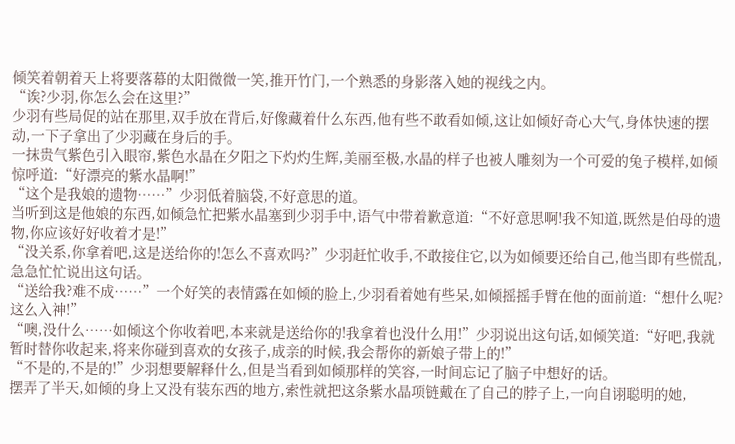倾笑着朝着天上将要落幕的太阳微微一笑,推开竹门,一个熟悉的身影落入她的视线之内。
“诶?少羽,你怎么会在这里?”
少羽有些局促的站在那里,双手放在背后,好像藏着什么东西,他有些不敢看如倾,这让如倾好奇心大气,身体快速的摆动,一下子拿出了少羽藏在身后的手。
一抹贵气紫色引入眼帘,紫色水晶在夕阳之下灼灼生辉,美丽至极,水晶的样子也被人雕刻为一个可爱的兔子模样,如倾惊呼道:“好漂亮的紫水晶啊!”
“这个是我娘的遗物……”少羽低着脑袋,不好意思的道。
当听到这是他娘的东西,如倾急忙把紫水晶塞到少羽手中,语气中带着歉意道:“不好意思啊!我不知道,既然是伯母的遗物,你应该好好收着才是!”
“没关系,你拿着吧,这是送给你的!怎么不喜欢吗?”少羽赶忙收手,不敢接住它,以为如倾要还给自己,他当即有些慌乱,急急忙忙说出这句话。
“送给我?难不成……”一个好笑的表情露在如倾的脸上,少羽看着她有些呆,如倾摇摇手臂在他的面前道:“想什么呢?这么入神!”
“噢,没什么……如倾这个你收着吧,本来就是送给你的!我拿着也没什么用!”少羽说出这句话,如倾笑道:“好吧,我就暂时替你收起来,将来你碰到喜欢的女孩子,成亲的时候,我会帮你的新娘子带上的!”
“不是的,不是的!”少羽想要解释什么,但是当看到如倾那样的笑容,一时间忘记了脑子中想好的话。
摆弄了半天,如倾的身上又没有装东西的地方,索性就把这条紫水晶项链戴在了自己的脖子上,一向自诩聪明的她,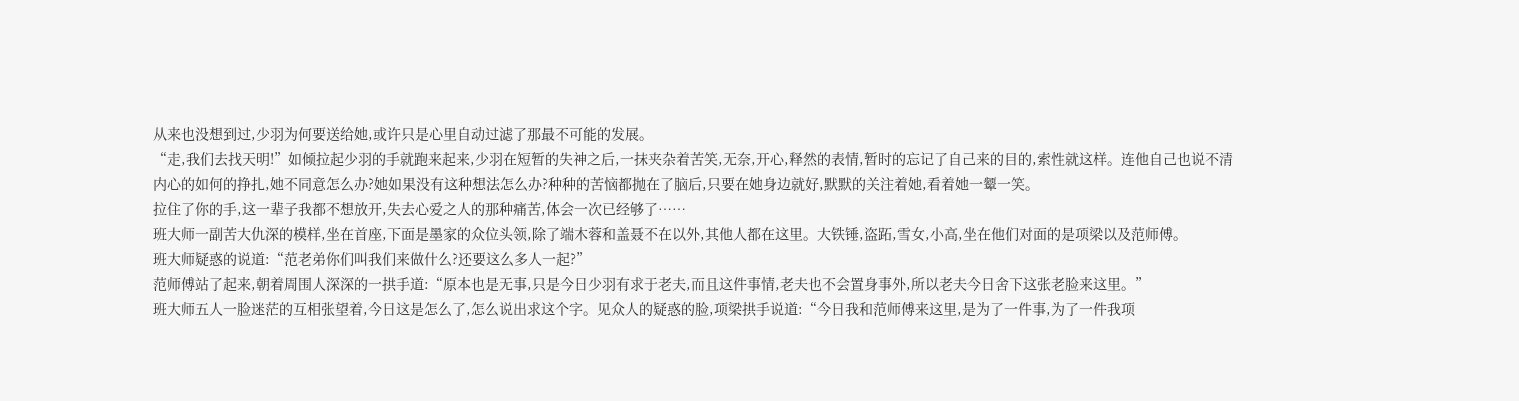从来也没想到过,少羽为何要送给她,或许只是心里自动过滤了那最不可能的发展。
“走,我们去找天明!”如倾拉起少羽的手就跑来起来,少羽在短暂的失神之后,一抹夹杂着苦笑,无奈,开心,释然的表情,暂时的忘记了自己来的目的,索性就这样。连他自己也说不清内心的如何的挣扎,她不同意怎么办?她如果没有这种想法怎么办?种种的苦恼都抛在了脑后,只要在她身边就好,默默的关注着她,看着她一颦一笑。
拉住了你的手,这一辈子我都不想放开,失去心爱之人的那种痛苦,体会一次已经够了……
班大师一副苦大仇深的模样,坐在首座,下面是墨家的众位头领,除了端木蓉和盖聂不在以外,其他人都在这里。大铁锤,盗跖,雪女,小高,坐在他们对面的是项梁以及范师傅。
班大师疑惑的说道:“范老弟你们叫我们来做什么?还要这么多人一起?”
范师傅站了起来,朝着周围人深深的一拱手道:“原本也是无事,只是今日少羽有求于老夫,而且这件事情,老夫也不会置身事外,所以老夫今日舍下这张老脸来这里。”
班大师五人一脸迷茫的互相张望着,今日这是怎么了,怎么说出求这个字。见众人的疑惑的脸,项梁拱手说道:“今日我和范师傅来这里,是为了一件事,为了一件我项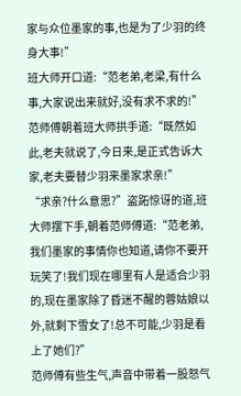家与众位墨家的事,也是为了少羽的终身大事!”
班大师开口道:“范老弟,老梁,有什么事,大家说出来就好,没有求不求的!”
范师傅朝着班大师拱手道:“既然如此,老夫就说了,今日来,是正式告诉大家,老夫要替少羽来墨家求亲!”
“求亲?什么意思?”盗跖惊讶的道,班大师摆下手,朝着范师傅道:“范老弟,我们墨家的事情你也知道,请你不要开玩笑了!我们现在哪里有人是适合少羽的,现在墨家除了昏迷不醒的蓉姑娘以外,就剩下雪女了!总不可能,少羽是看上了她们?”
范师傅有些生气,声音中带着一股怒气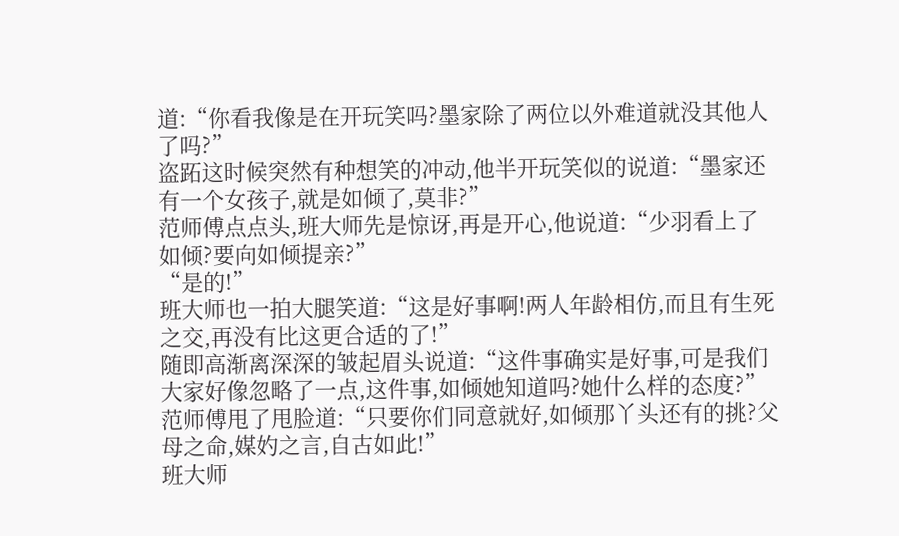道:“你看我像是在开玩笑吗?墨家除了两位以外难道就没其他人了吗?”
盗跖这时候突然有种想笑的冲动,他半开玩笑似的说道:“墨家还有一个女孩子,就是如倾了,莫非?”
范师傅点点头,班大师先是惊讶,再是开心,他说道:“少羽看上了如倾?要向如倾提亲?”
“是的!”
班大师也一拍大腿笑道:“这是好事啊!两人年龄相仿,而且有生死之交,再没有比这更合适的了!”
随即高渐离深深的皱起眉头说道:“这件事确实是好事,可是我们大家好像忽略了一点,这件事,如倾她知道吗?她什么样的态度?”
范师傅甩了甩脸道:“只要你们同意就好,如倾那丫头还有的挑?父母之命,媒妁之言,自古如此!”
班大师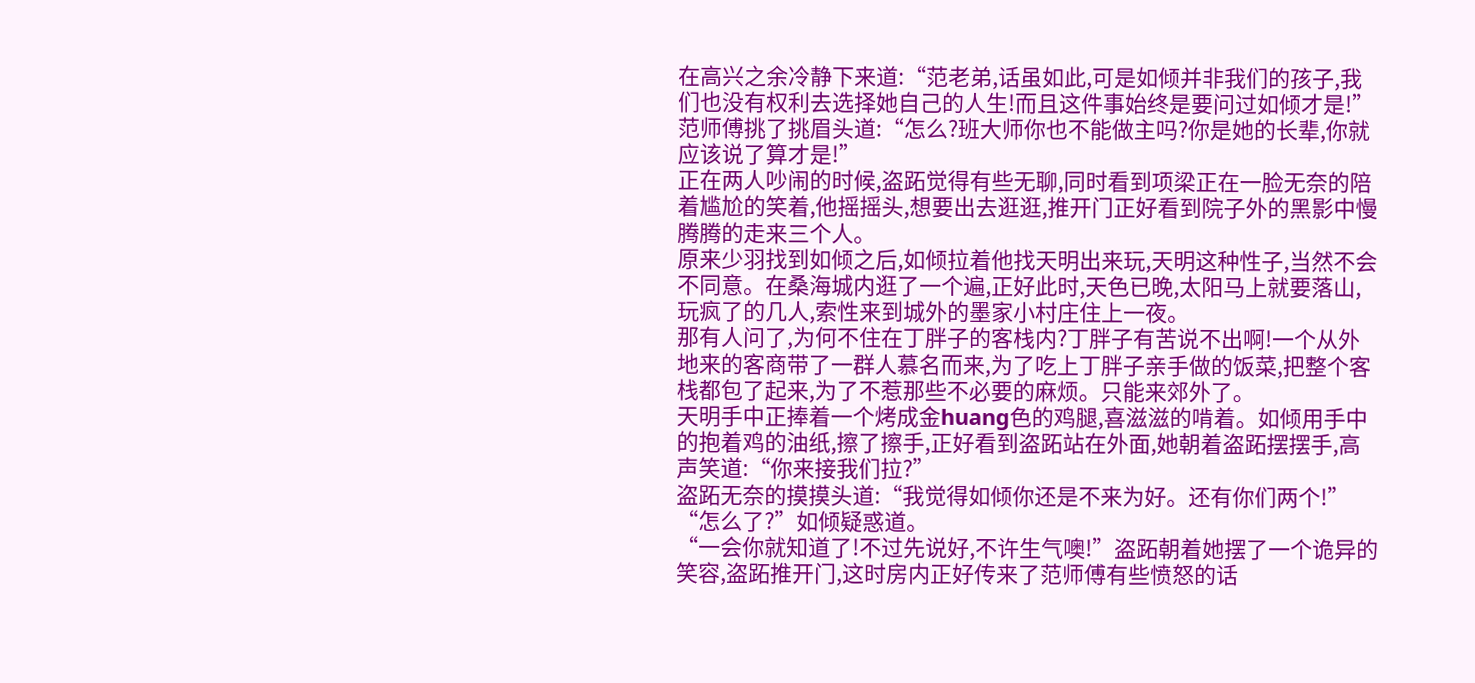在高兴之余冷静下来道:“范老弟,话虽如此,可是如倾并非我们的孩子,我们也没有权利去选择她自己的人生!而且这件事始终是要问过如倾才是!”
范师傅挑了挑眉头道:“怎么?班大师你也不能做主吗?你是她的长辈,你就应该说了算才是!”
正在两人吵闹的时候,盗跖觉得有些无聊,同时看到项梁正在一脸无奈的陪着尴尬的笑着,他摇摇头,想要出去逛逛,推开门正好看到院子外的黑影中慢腾腾的走来三个人。
原来少羽找到如倾之后,如倾拉着他找天明出来玩,天明这种性子,当然不会不同意。在桑海城内逛了一个遍,正好此时,天色已晚,太阳马上就要落山,玩疯了的几人,索性来到城外的墨家小村庄住上一夜。
那有人问了,为何不住在丁胖子的客栈内?丁胖子有苦说不出啊!一个从外地来的客商带了一群人慕名而来,为了吃上丁胖子亲手做的饭菜,把整个客栈都包了起来,为了不惹那些不必要的麻烦。只能来郊外了。
天明手中正捧着一个烤成金huang色的鸡腿,喜滋滋的啃着。如倾用手中的抱着鸡的油纸,擦了擦手,正好看到盗跖站在外面,她朝着盗跖摆摆手,高声笑道:“你来接我们拉?”
盗跖无奈的摸摸头道:“我觉得如倾你还是不来为好。还有你们两个!”
“怎么了?”如倾疑惑道。
“一会你就知道了!不过先说好,不许生气噢!”盗跖朝着她摆了一个诡异的笑容,盗跖推开门,这时房内正好传来了范师傅有些愤怒的话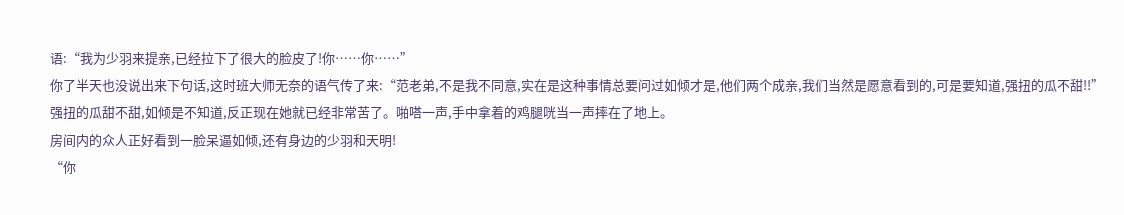语:“我为少羽来提亲,已经拉下了很大的脸皮了!你……你……”
你了半天也没说出来下句话,这时班大师无奈的语气传了来:“范老弟,不是我不同意,实在是这种事情总要问过如倾才是,他们两个成亲,我们当然是愿意看到的,可是要知道,强扭的瓜不甜!!”
强扭的瓜甜不甜,如倾是不知道,反正现在她就已经非常苦了。啪嗒一声,手中拿着的鸡腿咣当一声摔在了地上。
房间内的众人正好看到一脸呆逼如倾,还有身边的少羽和天明!
“你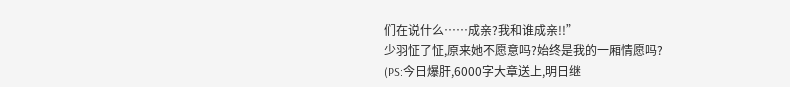们在说什么……成亲?我和谁成亲!!”
少羽怔了怔,原来她不愿意吗?始终是我的一厢情愿吗?
(PS:今日爆肝,6000字大章送上,明日继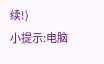续!)
小提示:电脑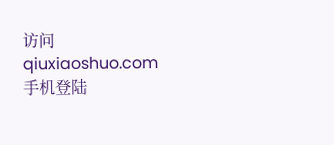访问qiuxiaoshuo.com手机登陆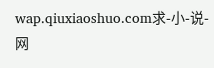wap.qiuxiaoshuo.com求-小-说-网